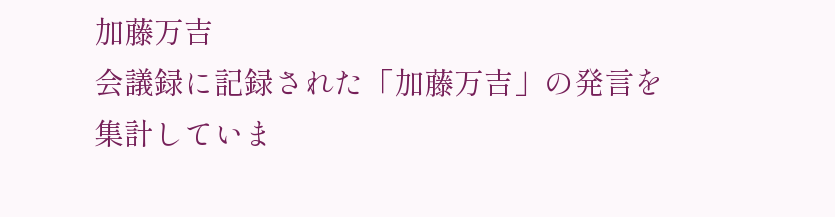加藤万吉
会議録に記録された「加藤万吉」の発言を集計していま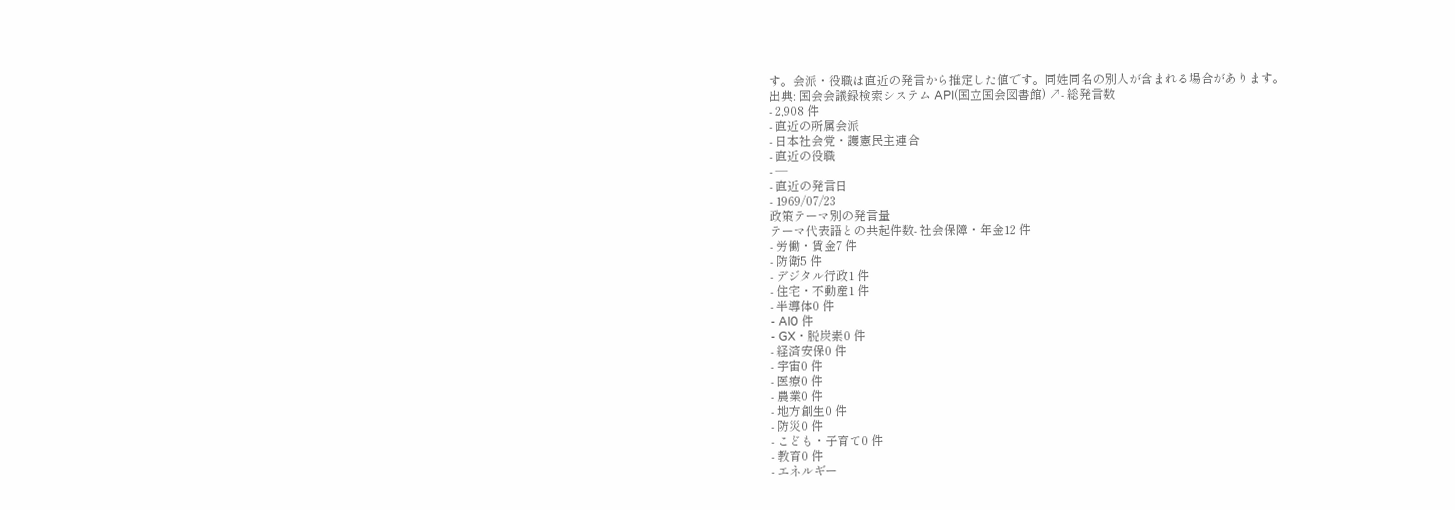す。会派・役職は直近の発言から推定した値です。同姓同名の別人が含まれる場合があります。
出典: 国会会議録検索システム API(国立国会図書館) ↗- 総発言数
- 2,908 件
- 直近の所属会派
- 日本社会党・護憲民主連合
- 直近の役職
- —
- 直近の発言日
- 1969/07/23
政策テーマ別の発言量
テーマ代表語との共起件数- 社会保障・年金12 件
- 労働・賃金7 件
- 防衛5 件
- デジタル行政1 件
- 住宅・不動産1 件
- 半導体0 件
- AI0 件
- GX・脱炭素0 件
- 経済安保0 件
- 宇宙0 件
- 医療0 件
- 農業0 件
- 地方創生0 件
- 防災0 件
- こども・子育て0 件
- 教育0 件
- エネルギー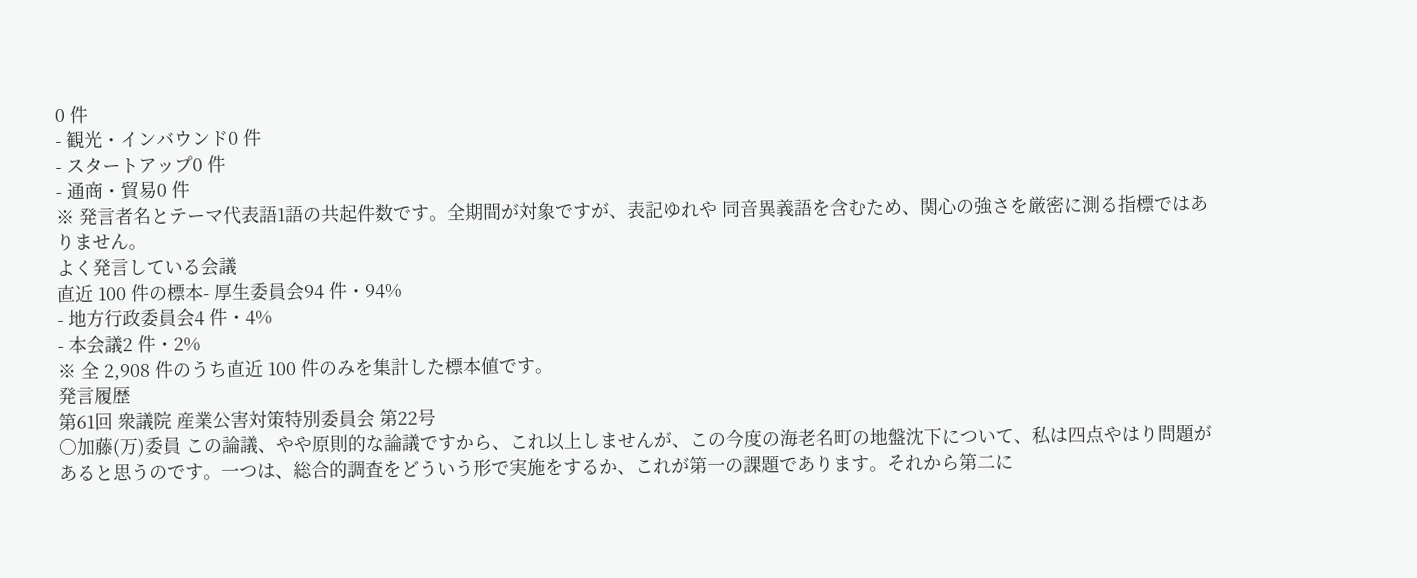0 件
- 観光・インバウンド0 件
- スタートアップ0 件
- 通商・貿易0 件
※ 発言者名とテーマ代表語1語の共起件数です。全期間が対象ですが、表記ゆれや 同音異義語を含むため、関心の強さを厳密に測る指標ではありません。
よく発言している会議
直近 100 件の標本- 厚生委員会94 件・94%
- 地方行政委員会4 件・4%
- 本会議2 件・2%
※ 全 2,908 件のうち直近 100 件のみを集計した標本値です。
発言履歴
第61回 衆議院 産業公害対策特別委員会 第22号
○加藤(万)委員 この論議、やや原則的な論議ですから、これ以上しませんが、この今度の海老名町の地盤沈下について、私は四点やはり問題があると思うのです。一つは、総合的調査をどういう形で実施をするか、これが第一の課題であります。それから第二に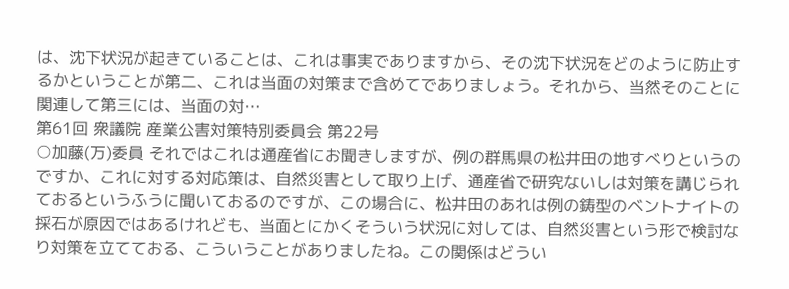は、沈下状況が起きていることは、これは事実でありますから、その沈下状況をどのように防止するかということが第二、これは当面の対策まで含めてでありましょう。それから、当然そのことに関連して第三には、当面の対…
第61回 衆議院 産業公害対策特別委員会 第22号
○加藤(万)委員 それではこれは通産省にお聞きしますが、例の群馬県の松井田の地すべりというのですか、これに対する対応策は、自然災害として取り上げ、通産省で研究ないしは対策を講じられておるというふうに聞いておるのですが、この場合に、松井田のあれは例の鋳型のベントナイトの採石が原因ではあるけれども、当面とにかくそういう状況に対しては、自然災害という形で検討なり対策を立てておる、こういうことがありましたね。この関係はどうい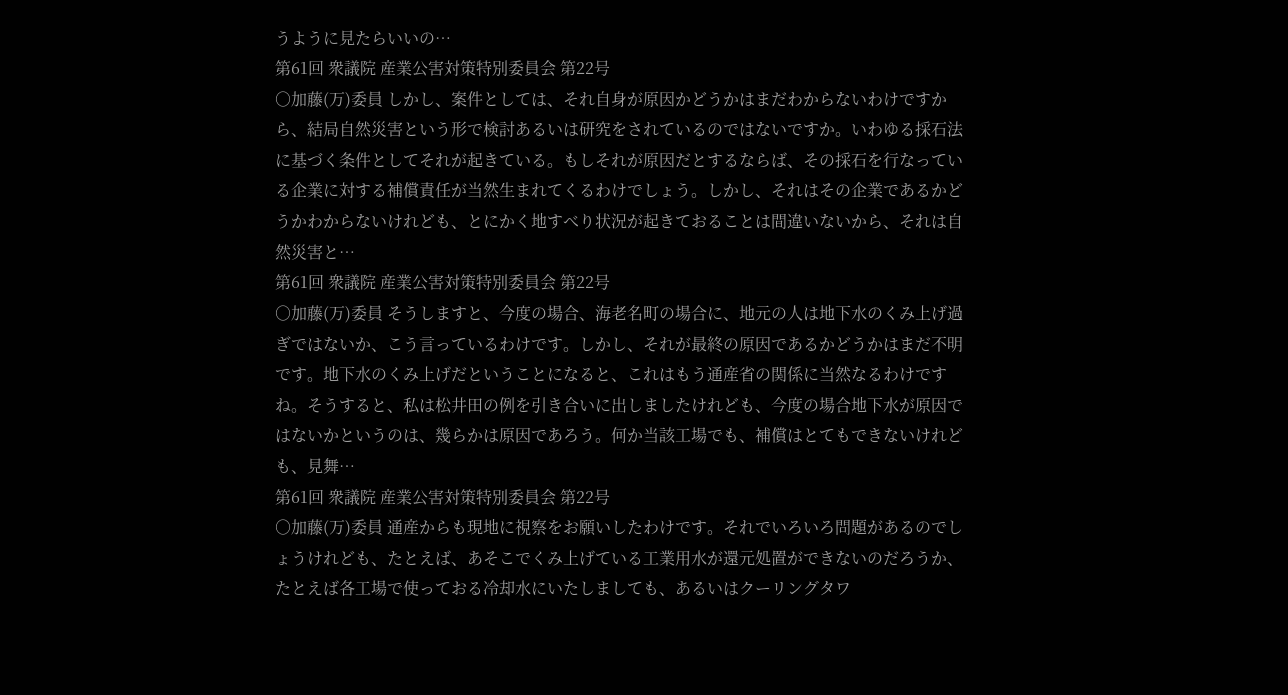うように見たらいいの…
第61回 衆議院 産業公害対策特別委員会 第22号
○加藤(万)委員 しかし、案件としては、それ自身が原因かどうかはまだわからないわけですから、結局自然災害という形で検討あるいは研究をされているのではないですか。いわゆる採石法に基づく条件としてそれが起きている。もしそれが原因だとするならば、その採石を行なっている企業に対する補償責任が当然生まれてくるわけでしょう。しかし、それはその企業であるかどうかわからないけれども、とにかく地すべり状況が起きておることは間違いないから、それは自然災害と…
第61回 衆議院 産業公害対策特別委員会 第22号
○加藤(万)委員 そうしますと、今度の場合、海老名町の場合に、地元の人は地下水のくみ上げ過ぎではないか、こう言っているわけです。しかし、それが最終の原因であるかどうかはまだ不明です。地下水のくみ上げだということになると、これはもう通産省の関係に当然なるわけですね。そうすると、私は松井田の例を引き合いに出しましたけれども、今度の場合地下水が原因ではないかというのは、幾らかは原因であろう。何か当該工場でも、補償はとてもできないけれども、見舞…
第61回 衆議院 産業公害対策特別委員会 第22号
○加藤(万)委員 通産からも現地に視察をお願いしたわけです。それでいろいろ問題があるのでしょうけれども、たとえば、あそこでくみ上げている工業用水が還元処置ができないのだろうか、たとえば各工場で使っておる冷却水にいたしましても、あるいはクーリングタワ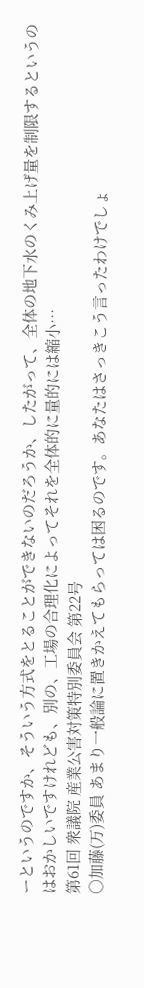ーというのですか、そういう方式をとることができないのだろうか、したがって、全体の地下水のくみ上げ量を制限するというのはおかしいですけれども、別の、工場の合理化によってそれを全体的に量的には縮小…
第61回 衆議院 産業公害対策特別委員会 第22号
○加藤(万)委員 あまり一般論に置きかえてもらっては困るのです。あなたはさっきこう言ったわけでしょ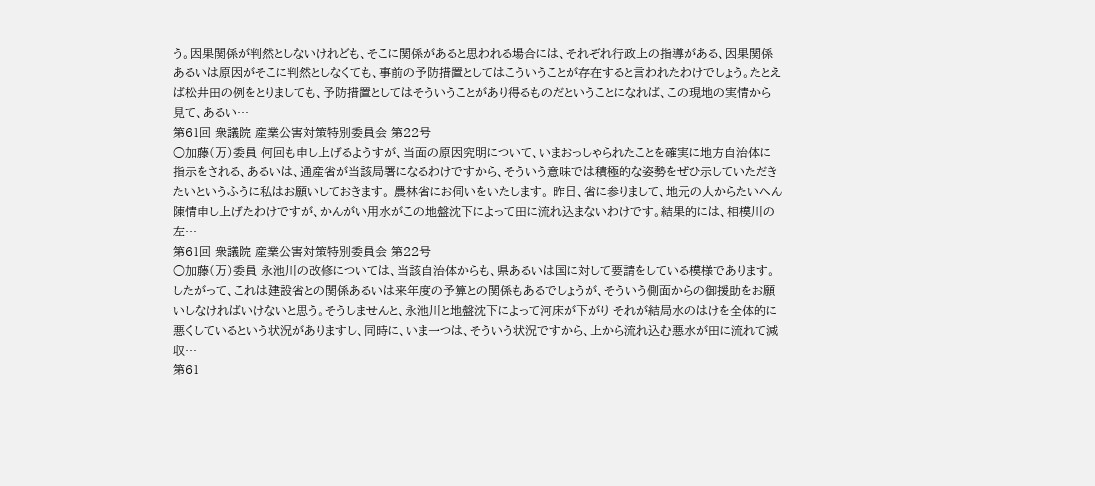う。因果関係が判然としないけれども、そこに関係があると思われる場合には、それぞれ行政上の指導がある、因果関係あるいは原因がそこに判然としなくても、事前の予防措置としてはこういうことが存在すると言われたわけでしょう。たとえば松井田の例をとりましても、予防措置としてはそういうことがあり得るものだということになれば、この現地の実情から見て、あるい…
第61回 衆議院 産業公害対策特別委員会 第22号
○加藤(万)委員 何回も申し上げるようすが、当面の原因究明について、いまおっしゃられたことを確実に地方自治体に指示をされる、あるいは、通産省が当該局署になるわけですから、そういう意味では積極的な姿勢をぜひ示していただきたいというふうに私はお願いしておきます。 農林省にお伺いをいたします。 昨日、省に参りまして、地元の人からたいへん陳情申し上げたわけですが、かんがい用水がこの地盤沈下によって田に流れ込まないわけです。結果的には、相模川の左…
第61回 衆議院 産業公害対策特別委員会 第22号
○加藤(万)委員 永池川の改修については、当該自治体からも、県あるいは国に対して要請をしている模様であります。したがって、これは建設省との関係あるいは来年度の予算との関係もあるでしょうが、そういう側面からの御援助をお願いしなければいけないと思う。そうしませんと、永池川と地盤沈下によって河床が下がり それが結局水のはけを全体的に悪くしているという状況がありますし、同時に、いま一つは、そういう状況ですから、上から流れ込む悪水が田に流れて減収…
第61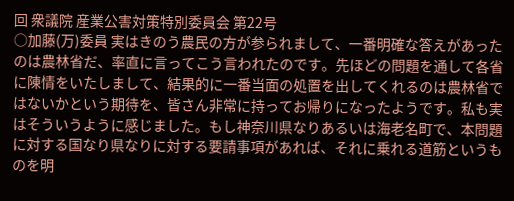回 衆議院 産業公害対策特別委員会 第22号
○加藤(万)委員 実はきのう農民の方が参られまして、一番明確な答えがあったのは農林省だ、率直に言ってこう言われたのです。先ほどの問題を通して各省に陳情をいたしまして、結果的に一番当面の処置を出してくれるのは農林省ではないかという期待を、皆さん非常に持ってお帰りになったようです。私も実はそういうように感じました。もし神奈川県なりあるいは海老名町で、本問題に対する国なり県なりに対する要請事項があれば、それに乗れる道筋というものを明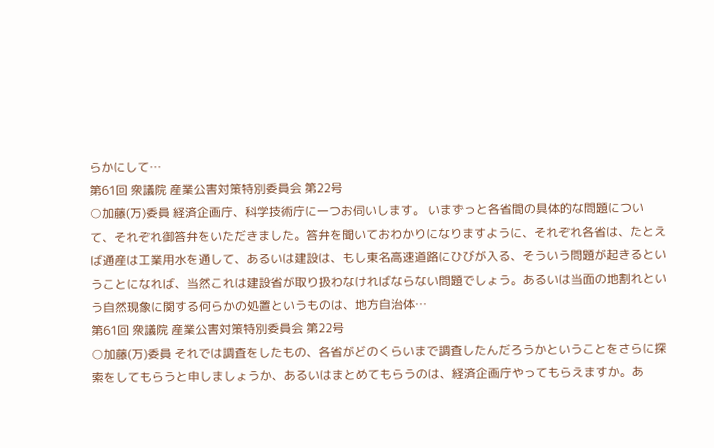らかにして…
第61回 衆議院 産業公害対策特別委員会 第22号
○加藤(万)委員 経済企画庁、科学技術庁に一つお伺いします。 いまずっと各省間の具体的な問題について、それぞれ御答弁をいただきました。答弁を聞いておわかりになりますように、それぞれ各省は、たとえば通産は工業用水を通して、あるいは建設は、もし東名高速道路にひびが入る、そういう問題が起きるということになれば、当然これは建設省が取り扱わなければならない問題でしょう。あるいは当面の地割れという自然現象に関する何らかの処置というものは、地方自治体…
第61回 衆議院 産業公害対策特別委員会 第22号
○加藤(万)委員 それでは調査をしたもの、各省がどのくらいまで調査したんだろうかということをさらに探索をしてもらうと申しましょうか、あるいはまとめてもらうのは、経済企画庁やってもらえますか。あ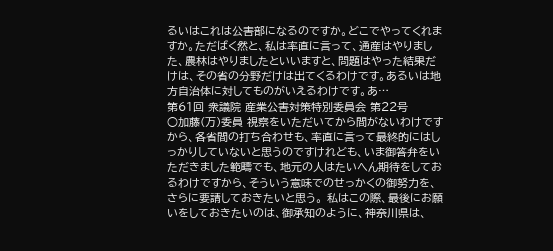るいはこれは公害部になるのですか。どこでやってくれますか。ただばく然と、私は率直に言って、通産はやりました、農林はやりましたといいますと、問題はやった結果だけは、その省の分野だけは出てくるわけです。あるいは地方自治体に対してものがいえるわけです。あ…
第61回 衆議院 産業公害対策特別委員会 第22号
○加藤(万)委員 視察をいただいてから間がないわけですから、各省間の打ち合わせも、率直に言って最終的にはしっかりしていないと思うのですけれども、いま御答弁をいただきました範疇でも、地元の人はたいへん期待をしておるわけですから、そういう意味でのせっかくの御努力を、さらに要請しておきたいと思う。 私はこの際、最後にお願いをしておきたいのは、御承知のように、神奈川県は、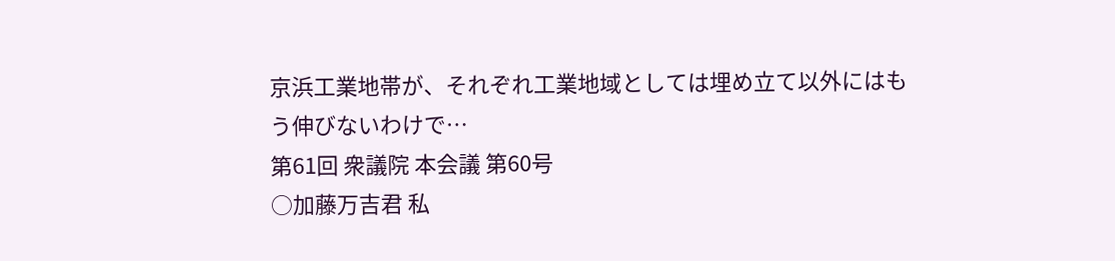京浜工業地帯が、それぞれ工業地域としては埋め立て以外にはもう伸びないわけで…
第61回 衆議院 本会議 第60号
○加藤万吉君 私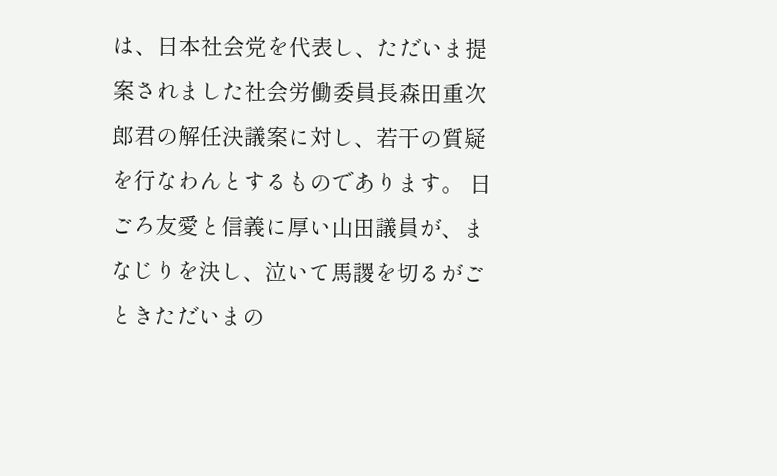は、日本社会党を代表し、ただいま提案されました社会労働委員長森田重次郎君の解任決議案に対し、若干の質疑を行なわんとするものであります。 日ごろ友愛と信義に厚い山田議員が、まなじりを決し、泣いて馬謖を切るがごときただいまの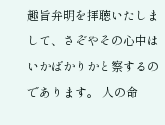趣旨弁明を拝聴いたしまして、さぞやその心中はいかばかりかと察するのであります。 人の命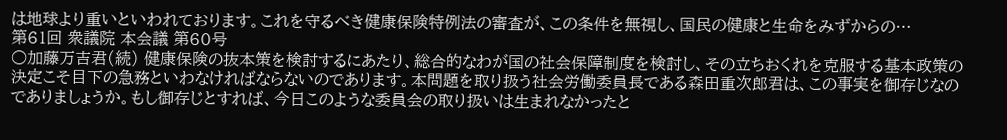は地球より重いといわれております。これを守るべき健康保険特例法の審査が、この条件を無視し、国民の健康と生命をみずからの…
第61回 衆議院 本会議 第60号
○加藤万吉君(続) 健康保険の抜本策を検討するにあたり、総合的なわが国の社会保障制度を検討し、その立ちおくれを克服する基本政策の決定こそ目下の急務といわなければならないのであります。本問題を取り扱う社会労働委員長である森田重次郎君は、この事実を御存じなのでありましょうか。もし御存じとすれば、今日このような委員会の取り扱いは生まれなかったと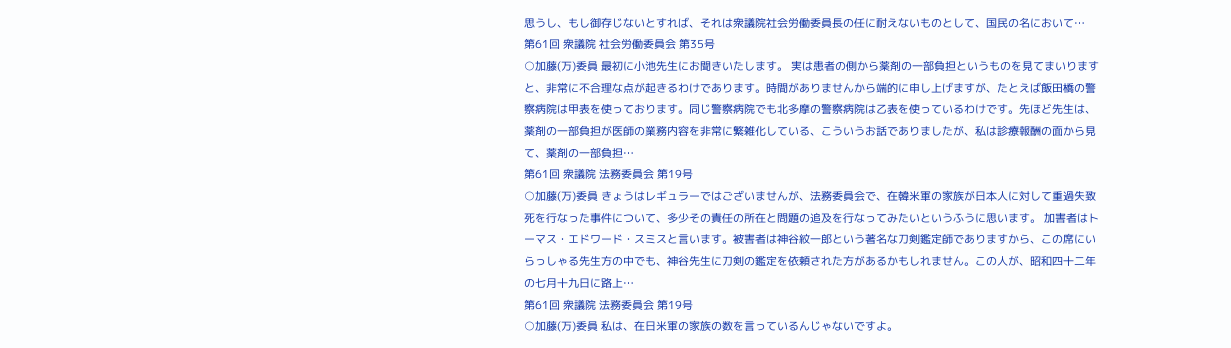思うし、もし御存じないとすれば、それは衆議院社会労働委員長の任に耐えないものとして、国民の名において…
第61回 衆議院 社会労働委員会 第35号
○加藤(万)委員 最初に小池先生にお聞きいたします。 実は患者の側から薬剤の一部負担というものを見てまいりますと、非常に不合理な点が起きるわけであります。時間がありませんから端的に申し上げますが、たとえば飯田橋の警察病院は甲表を使っております。同じ警察病院でも北多摩の警察病院は乙表を使っているわけです。先ほど先生は、薬剤の一部負担が医師の業務内容を非常に繁雑化している、こういうお話でありましたが、私は診療報酬の面から見て、薬剤の一部負担…
第61回 衆議院 法務委員会 第19号
○加藤(万)委員 きょうはレギュラーではございませんが、法務委員会で、在韓米軍の家族が日本人に対して重過失致死を行なった事件について、多少その責任の所在と問題の追及を行なってみたいというふうに思います。 加害者はトーマス・エドワード・スミスと言います。被害者は神谷紋一郎という著名な刀剣鑑定師でありますから、この席にいらっしゃる先生方の中でも、神谷先生に刀剣の鑑定を依頼された方があるかもしれません。この人が、昭和四十二年の七月十九日に路上…
第61回 衆議院 法務委員会 第19号
○加藤(万)委員 私は、在日米軍の家族の数を言っているんじゃないですよ。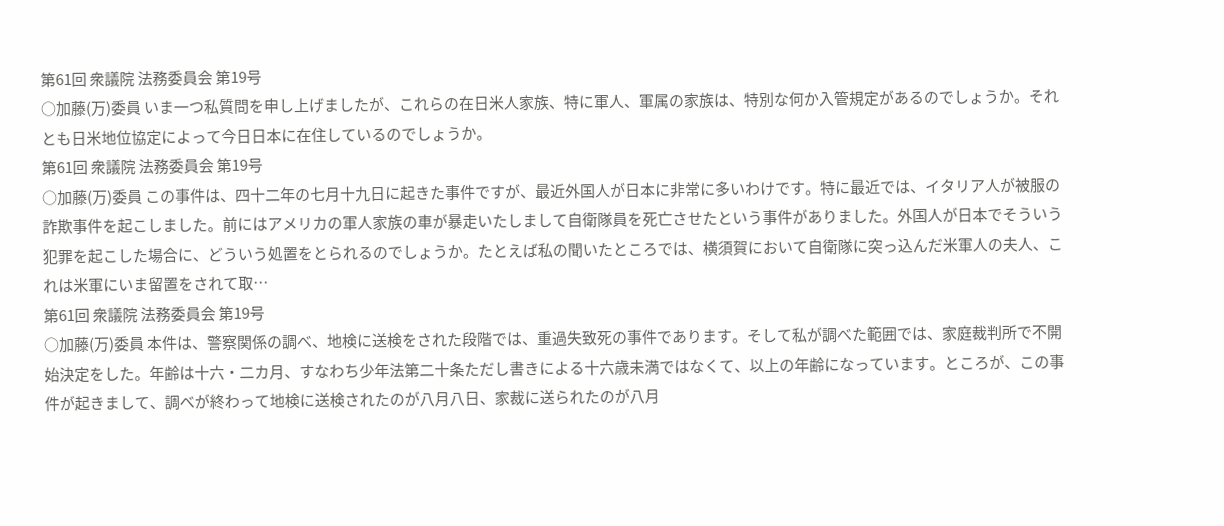第61回 衆議院 法務委員会 第19号
○加藤(万)委員 いま一つ私質問を申し上げましたが、これらの在日米人家族、特に軍人、軍属の家族は、特別な何か入管規定があるのでしょうか。それとも日米地位協定によって今日日本に在住しているのでしょうか。
第61回 衆議院 法務委員会 第19号
○加藤(万)委員 この事件は、四十二年の七月十九日に起きた事件ですが、最近外国人が日本に非常に多いわけです。特に最近では、イタリア人が被服の詐欺事件を起こしました。前にはアメリカの軍人家族の車が暴走いたしまして自衛隊員を死亡させたという事件がありました。外国人が日本でそういう犯罪を起こした場合に、どういう処置をとられるのでしょうか。たとえば私の聞いたところでは、横須賀において自衛隊に突っ込んだ米軍人の夫人、これは米軍にいま留置をされて取…
第61回 衆議院 法務委員会 第19号
○加藤(万)委員 本件は、警察関係の調べ、地検に送検をされた段階では、重過失致死の事件であります。そして私が調べた範囲では、家庭裁判所で不開始決定をした。年齢は十六・二カ月、すなわち少年法第二十条ただし書きによる十六歳未満ではなくて、以上の年齢になっています。ところが、この事件が起きまして、調べが終わって地検に送検されたのが八月八日、家裁に送られたのが八月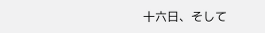十六日、そして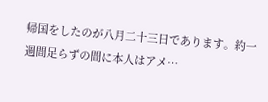帰国をしたのが八月二十三日であります。約一週間足らずの間に本人はアメ…